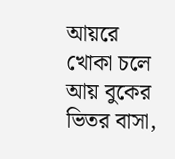আয়রে খোকা চলে আয় বুকের ভিতর বাসা,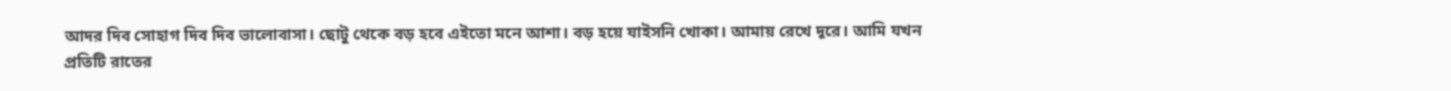আদর দিব সোহাগ দিব দিব ভালোবাসা। ছোটু থেকে বড় হবে এইতো মনে আশা। বড় হয়ে যাইসনি খোকা। আমায় রেখে দূরে। আমি যখন
প্রতিটি রাতের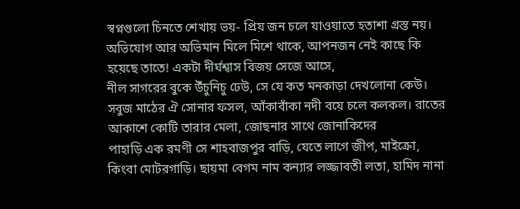স্বপ্নগুলো চিনতে শেখায় ভয়- প্রিয় জন চলে যাওয়াতে হতাশা গ্রস্ত নয়। অভিযোগ আর অভিমান মিলে মিশে থাকে, আপনজন নেই কাছে কি হয়েছে তাতে! একটা দীর্ঘশ্বাস বিজয় সেজে আসে,
নীল সাগরের বুকে উঁচুনিচু ঢেউ, সে যে কত মনকাড়া দেখলোনা কেউ। সবুজ মাঠের ঐ সোনার ফসল, আঁকাবাঁকা নদী বয়ে চলে কলকল। রাতের আকাশে কোটি তারার মেলা, জোছনার সাথে জোনাকিদের
পাহাড়ি এক রমণী সে শাহবাজপুর বাড়ি, যেতে লাগে জীপ, মাইক্রো, কিংবা মোটরগাড়ি। ছায়মা বেগম নাম কন্যার লজ্জাবতী লতা, হামিদ নানা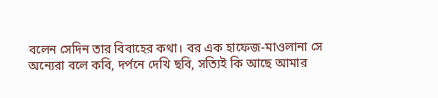বলেন সেদিন তার বিবাহের কথা। বর এক হাফেজ-মাওলানা সে
অন্যেরা বলে কবি, দর্পনে দেখি ছবি, সত্যিই কি আছে আমার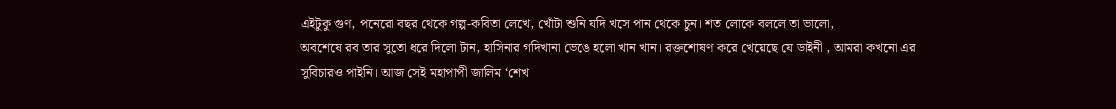এইটুকু গুণ, পনেরো বছর থেকে গল্প-কবিতা লেখে, খোঁটা শুনি যদি খসে পান থেকে চুন। শত লোকে বললে তা ভালো,
অবশেষে রব তার সুতো ধরে দিলো টান, হাসিনার গদিখানা ভেঙে হলো খান খান। রক্তশোষণ করে খেয়েছে যে ডাইনী , আমরা কখনো এর সুবিচারও পাইনি। আজ সেই মহাপাপী জালিম ‘শেখ